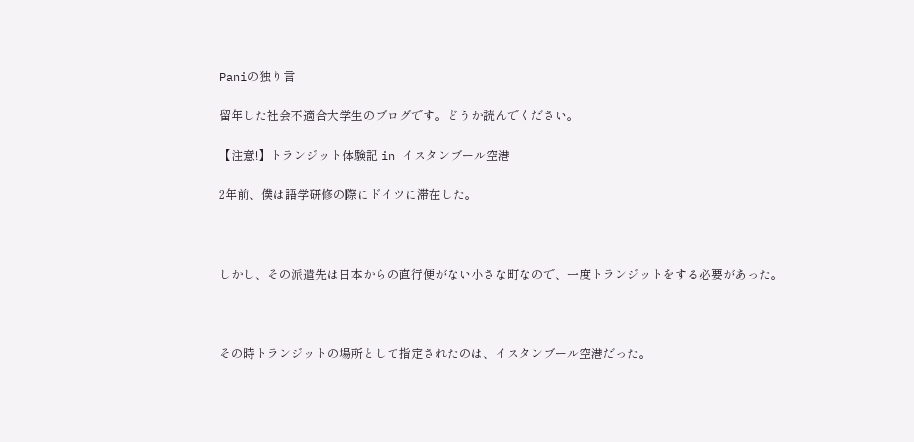Paniの独り言

留年した社会不適合大学生のブログです。どうか読んでください。

【注意!】トランジット体験記 in イスタンブール空港

2年前、僕は語学研修の際にドイツに滞在した。



しかし、その派遣先は日本からの直行便がない小さな町なので、一度トランジットをする必要があった。



その時トランジットの場所として指定されたのは、イスタンブール空港だった。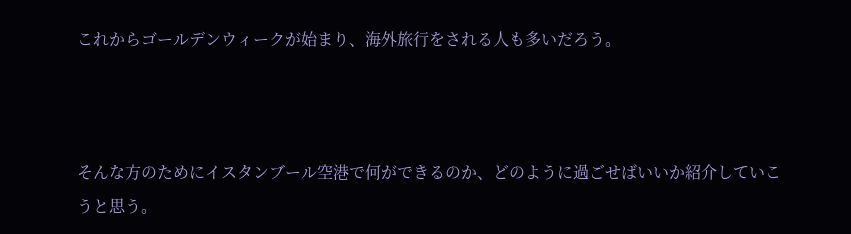これからゴールデンウィークが始まり、海外旅行をされる人も多いだろう。



そんな方のためにイスタンブール空港で何ができるのか、どのように過ごせばいいか紹介していこうと思う。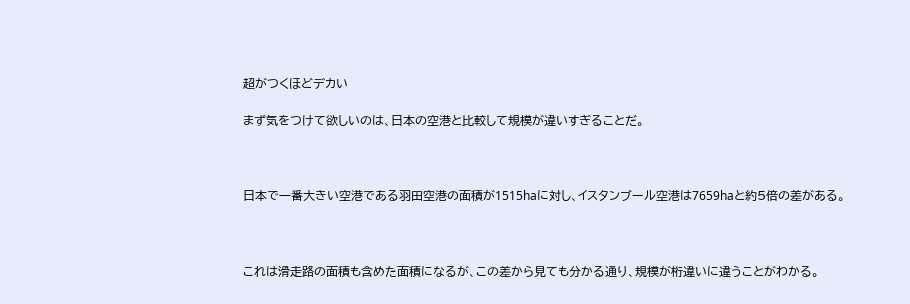超がつくほどデカい

まず気をつけて欲しいのは、日本の空港と比較して規模が違いすぎることだ。



日本で一番大きい空港である羽田空港の面積が1515haに対し、イスタンブール空港は7659haと約5倍の差がある。



これは滑走路の面積も含めた面積になるが、この差から見ても分かる通り、規模が桁違いに違うことがわかる。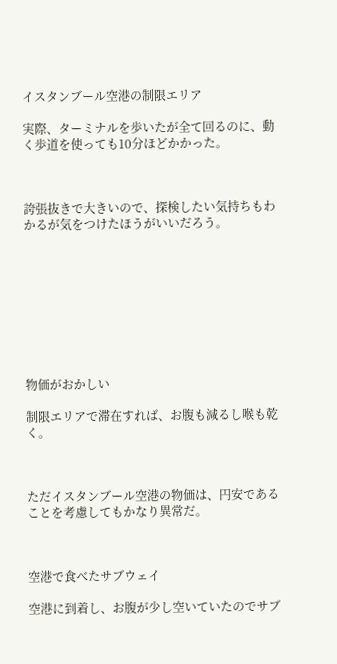イスタンブール空港の制限エリア

実際、ターミナルを歩いたが全て回るのに、動く歩道を使っても10分ほどかかった。



誇張抜きで大きいので、探検したい気持ちもわかるが気をつけたほうがいいだろう。









物価がおかしい

制限エリアで滞在すれば、お腹も減るし喉も乾く。



ただイスタンブール空港の物価は、円安であることを考慮してもかなり異常だ。



空港で食べたサブウェイ

空港に到着し、お腹が少し空いていたのでサブ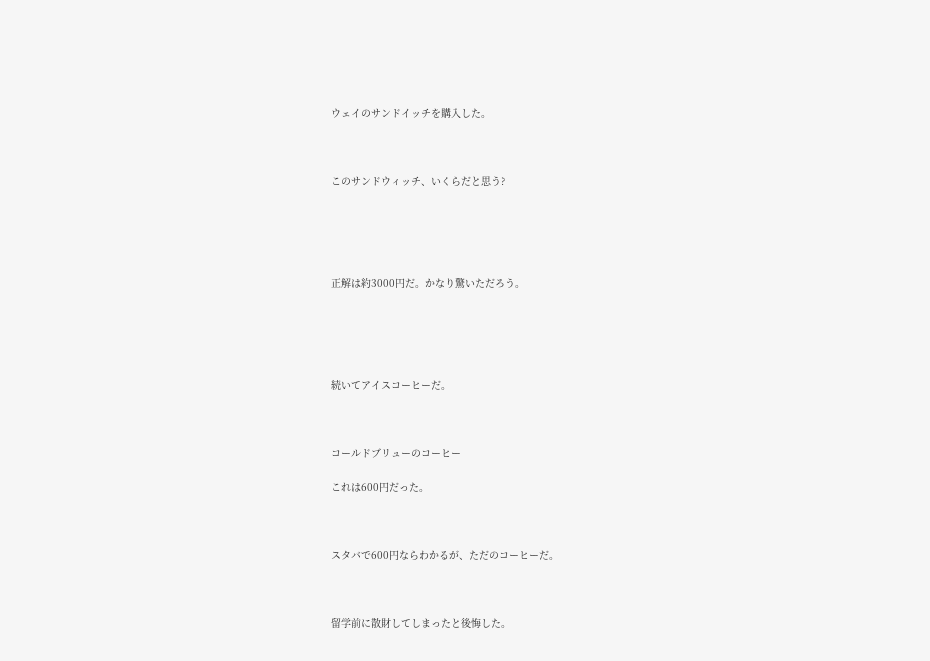ウェイのサンドイッチを購入した。



このサンドウィッチ、いくらだと思う?





正解は約3000円だ。かなり驚いただろう。





続いてアイスコーヒーだ。



コールドブリューのコーヒー

これは600円だった。



スタバで600円ならわかるが、ただのコーヒーだ。



留学前に散財してしまったと後悔した。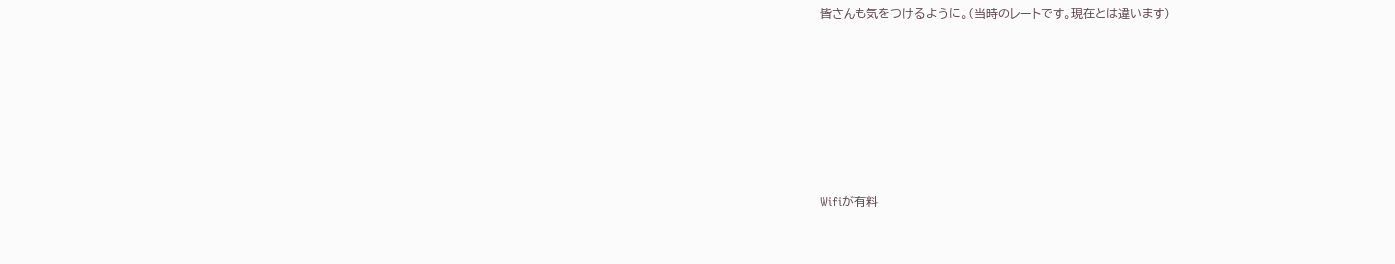皆さんも気をつけるように。(当時のレートです。現在とは違います)







Wifiが有料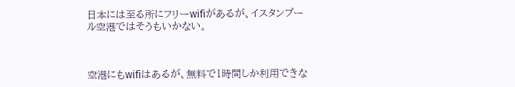日本には至る所にフリーwifiがあるが、イスタンブール空港ではそうもいかない。



空港にもwifiはあるが、無料で1時間しか利用できな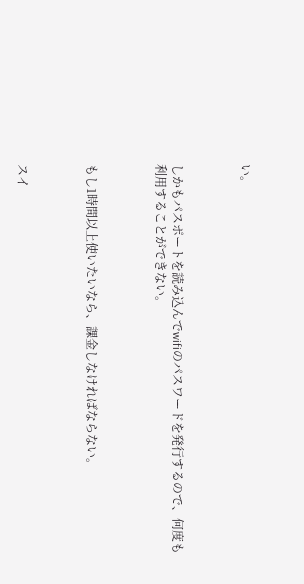い。



しかもパスポートを読み込んでwifiのパスワードを発行するので、何度も利用することができない。



もし1時間以上使いたいなら、課金しなければならない。



スイ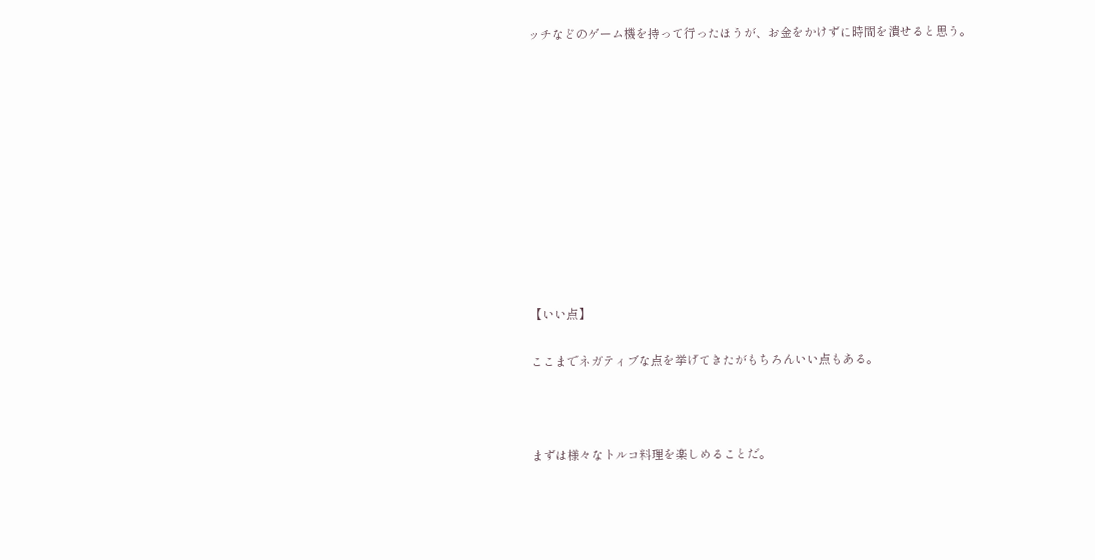ッチなどのゲーム機を持って行ったほうが、お金をかけずに時間を潰せると思う。











【いい点】

ここまでネガティブな点を挙げてきたがもちろんいい点もある。



まずは様々なトルコ料理を楽しめることだ。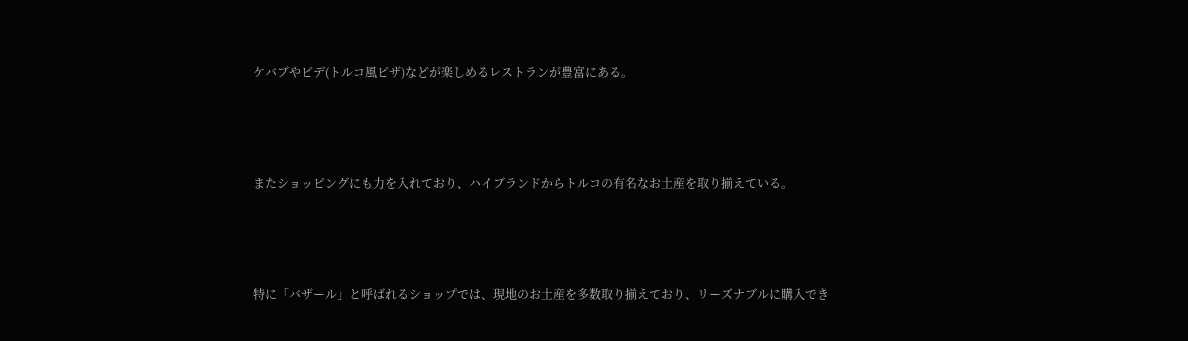ケバブやピデ(トルコ風ピザ)などが楽しめるレストランが豊富にある。



またショッピングにも力を入れており、ハイブランドからトルコの有名なお土産を取り揃えている。



特に「バザール」と呼ばれるショップでは、現地のお土産を多数取り揃えており、リーズナブルに購入でき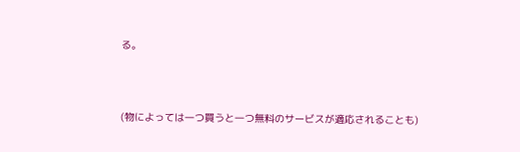る。



(物によっては一つ買うと一つ無料のサービスが適応されることも)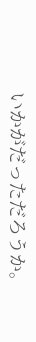いかがだっただろうか。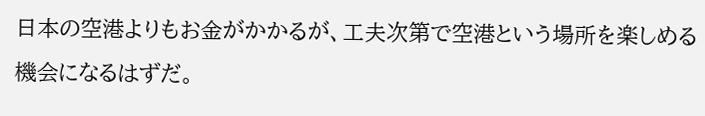日本の空港よりもお金がかかるが、工夫次第で空港という場所を楽しめる機会になるはずだ。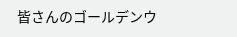皆さんのゴールデンウ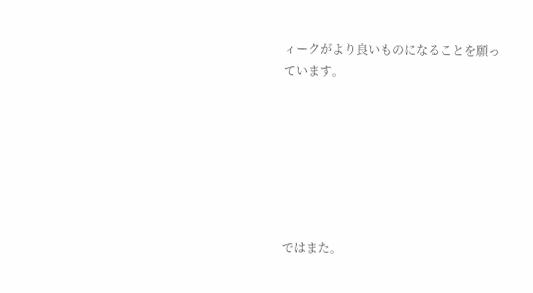ィークがより良いものになることを願っています。







ではまた。